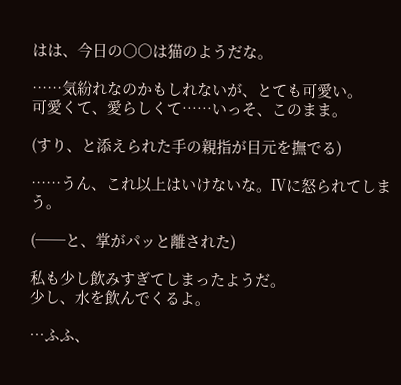はは、今日の○○は猫のようだな。

……気紛れなのかもしれないが、とても可愛い。
可愛くて、愛らしくて……いっそ、このまま。

(すり、と添えられた手の親指が目元を撫でる)

……うん、これ以上はいけないな。Ⅳに怒られてしまう。

(──と、掌がパッと離された)

私も少し飲みすぎてしまったようだ。
少し、水を飲んでくるよ。

…ふふ、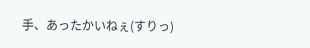手、あったかいねぇ(すりっ)